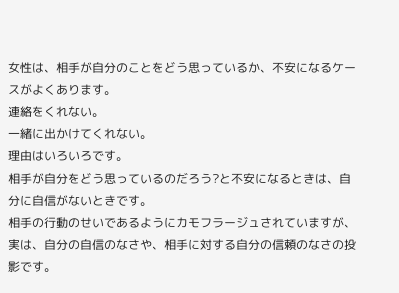女性は、相手が自分のことをどう思っているか、不安になるケースがよくあります。
連絡をくれない。
一緒に出かけてくれない。
理由はいろいろです。
相手が自分をどう思っているのだろう?と不安になるときは、自分に自信がないときです。
相手の行動のせいであるようにカモフラージュされていますが、
実は、自分の自信のなさや、相手に対する自分の信頼のなさの投影です。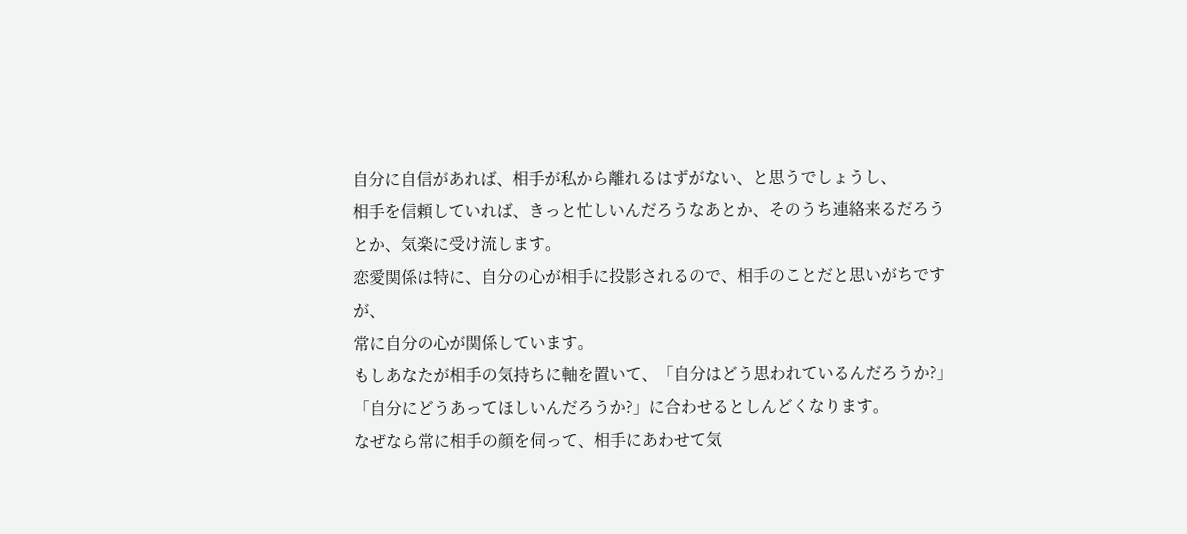自分に自信があれば、相手が私から離れるはずがない、と思うでしょうし、
相手を信頼していれば、きっと忙しいんだろうなあとか、そのうち連絡来るだろうとか、気楽に受け流します。
恋愛関係は特に、自分の心が相手に投影されるので、相手のことだと思いがちですが、
常に自分の心が関係しています。
もしあなたが相手の気持ちに軸を置いて、「自分はどう思われているんだろうか?」「自分にどうあってほしいんだろうか?」に合わせるとしんどくなります。
なぜなら常に相手の顔を伺って、相手にあわせて気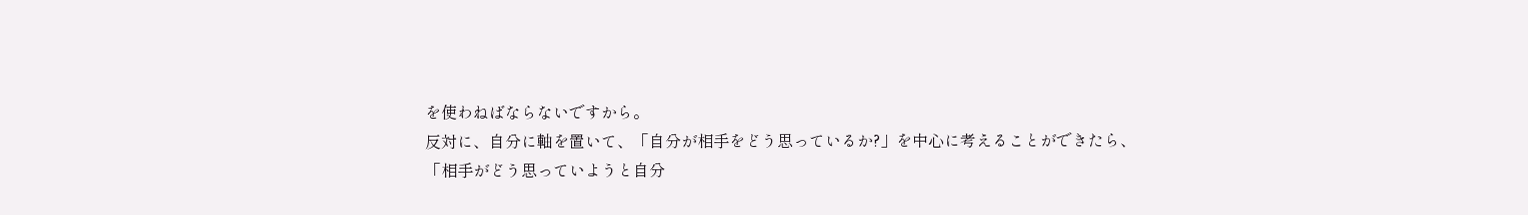を使わねばならないですから。
反対に、自分に軸を置いて、「自分が相手をどう思っているか?」を中心に考えることができたら、
「相手がどう思っていようと自分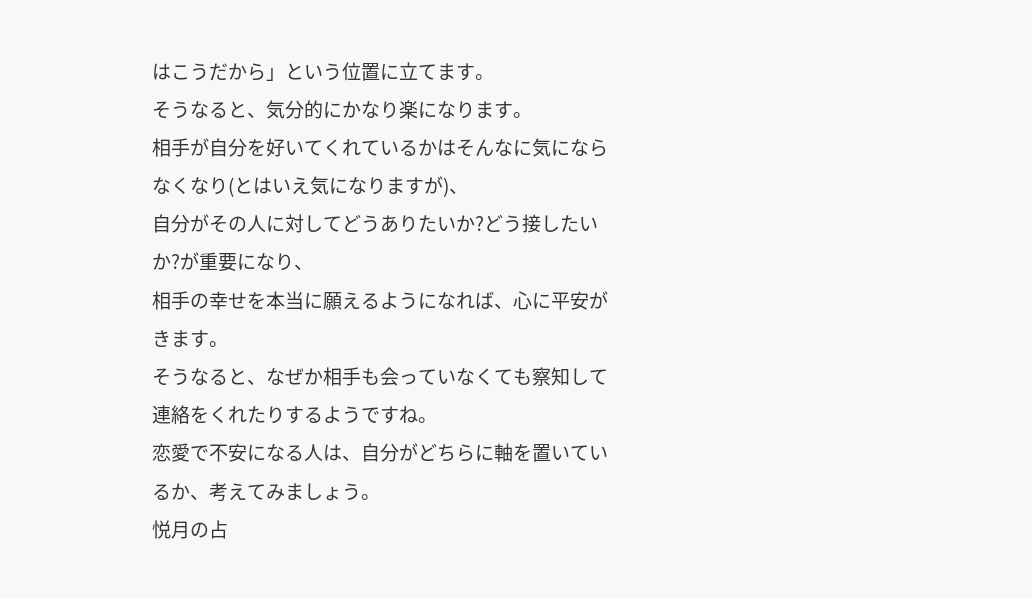はこうだから」という位置に立てます。
そうなると、気分的にかなり楽になります。
相手が自分を好いてくれているかはそんなに気にならなくなり(とはいえ気になりますが)、
自分がその人に対してどうありたいか?どう接したいか?が重要になり、
相手の幸せを本当に願えるようになれば、心に平安がきます。
そうなると、なぜか相手も会っていなくても察知して連絡をくれたりするようですね。
恋愛で不安になる人は、自分がどちらに軸を置いているか、考えてみましょう。
悦月の占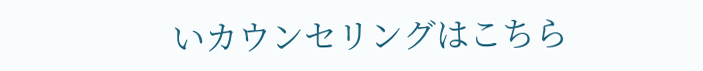いカウンセリングはこちら